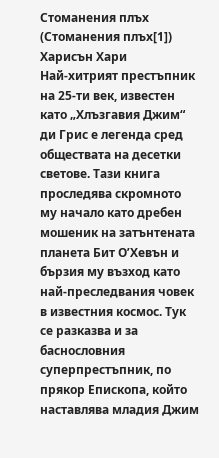Стоманения плъх (Стоманения плъх[1])
Харисън Хари
Най-хитрият престъпник на 25-ти век, известен като „Хлъзгавия Джим“ ди Грис е легенда сред обществата на десетки светове. Тази книга проследява скромното му начало като дребен мошеник на затънтената планета Бит О’Хевън и бързия му възход като най-преследвания човек в известния космос. Тук се разказва и за баснословния суперпрестъпник, по прякор Епископа, който наставлява младия Джим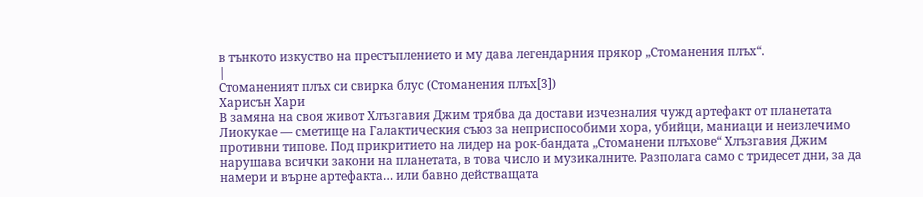в тънкото изкуство на престъплението и му дава легендарния прякор „Стоманения плъх“.
|
Стоманеният плъх си свирка блус (Стоманения плъх[3])
Харисън Хари
В замяна на своя живот Хлъзгавия Джим трябва да достави изчезналия чужд артефакт от планетата Лиокукае — сметище на Галактическия съюз за неприспособими хора, убийци, маниаци и неизлечимо противни типове. Под прикритието на лидер на рок-бандата „Стоманени плъхове“ Хлъзгавия Джим нарушава всички закони на планетата, в това число и музикалните. Разполага само с тридесет дни, за да намери и върне артефакта… или бавно действащата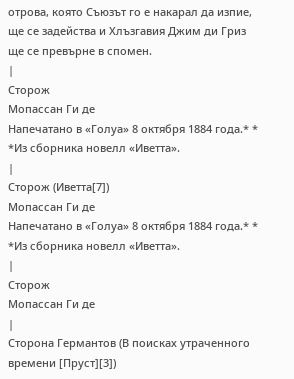отрова, която Съюзът го е накарал да изпие, ще се задейства и Хлъзгавия Джим ди Гриз ще се превърне в спомен.
|
Сторож
Мопассан Ги де
Напечатано в «Голуа» 8 октября 1884 года.* * *Из сборника новелл «Иветта».
|
Сторож (Иветта[7])
Мопассан Ги де
Напечатано в «Голуа» 8 октября 1884 года.* * *Из сборника новелл «Иветта».
|
Сторож
Мопассан Ги де
|
Сторона Германтов (В поисках утраченного времени [Пруст][3])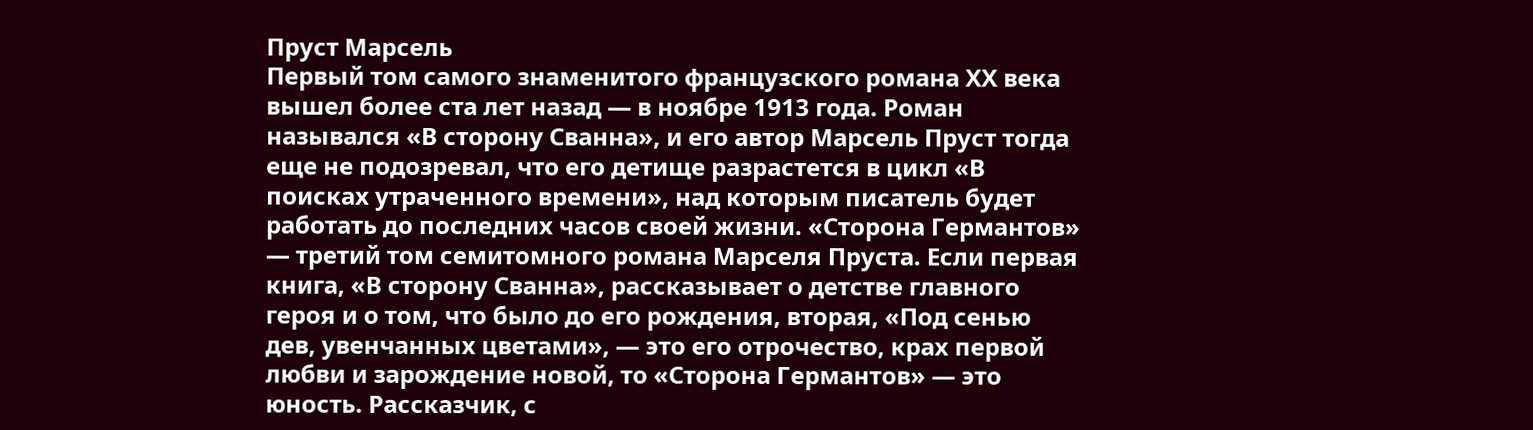Пруст Марсель
Первый том самого знаменитого французского романа ХХ века вышел более ста лет назад — в ноябре 1913 года. Роман назывался «В сторону Сванна», и его автор Марсель Пруст тогда еще не подозревал, что его детище разрастется в цикл «В поисках утраченного времени», над которым писатель будет работать до последних часов своей жизни. «Сторона Германтов» — третий том семитомного романа Марселя Пруста. Если первая книга, «В сторону Сванна», рассказывает о детстве главного героя и о том, что было до его рождения, вторая, «Под сенью дев, увенчанных цветами», — это его отрочество, крах первой любви и зарождение новой, то «Сторона Германтов» — это юность. Рассказчик, с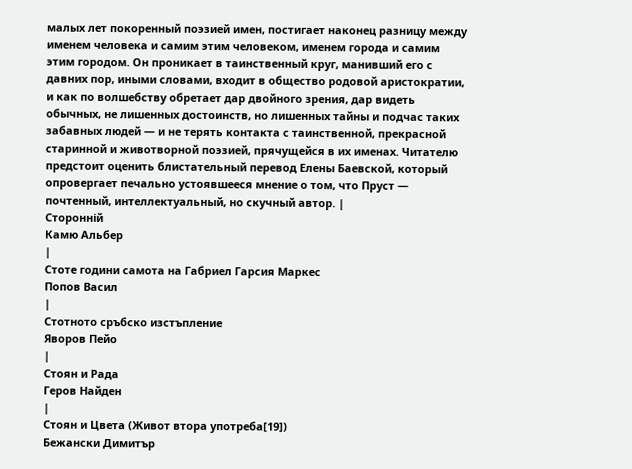малых лет покоренный поэзией имен, постигает наконец разницу между именем человека и самим этим человеком, именем города и самим этим городом. Он проникает в таинственный круг, манивший его с давних пор, иными словами, входит в общество родовой аристократии, и как по волшебству обретает дар двойного зрения, дар видеть обычных, не лишенных достоинств, но лишенных тайны и подчас таких забавных людей — и не терять контакта с таинственной, прекрасной старинной и животворной поэзией, прячущейся в их именах. Читателю предстоит оценить блистательный перевод Елены Баевской, который опровергает печально устоявшееся мнение о том, что Пруст — почтенный, интеллектуальный, но скучный автор. |
Сторонній
Камю Альбер
|
Стоте години самота на Габриел Гарсия Маркес
Попов Васил
|
Стотното сръбско изстъпление
Яворов Пейо
|
Стоян и Рада
Геров Найден
|
Стоян и Цвета (Живот втора употреба[19])
Бежански Димитър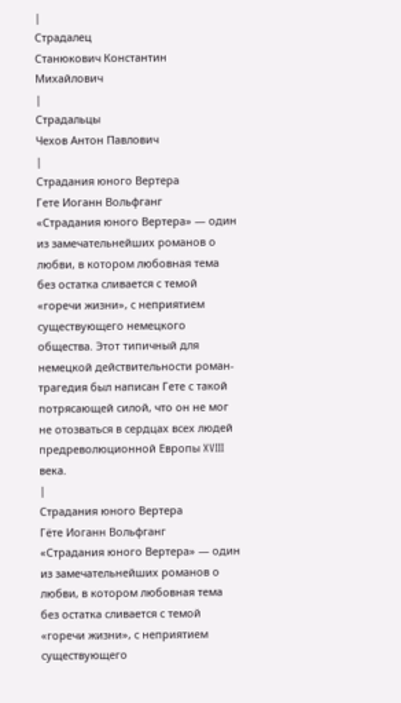|
Страдалец
Станюкович Константин Михайлович
|
Страдальцы
Чехов Антон Павлович
|
Страдания юного Вертера
Гете Иоганн Вольфганг
«Страдания юного Вертера» — один из замечательнейших романов о любви, в котором любовная тема без остатка сливается с темой «горечи жизни», с неприятием существующего немецкого общества. Этот типичный для немецкой действительности роман-трагедия был написан Гете с такой потрясающей силой, что он не мог не отозваться в сердцах всех людей предреволюционной Европы XVIII века.
|
Страдания юного Вертера
Гёте Иоганн Вольфганг
«Страдания юного Вертера» — один из замечательнейших романов о любви, в котором любовная тема без остатка сливается с темой «горечи жизни», с неприятием существующего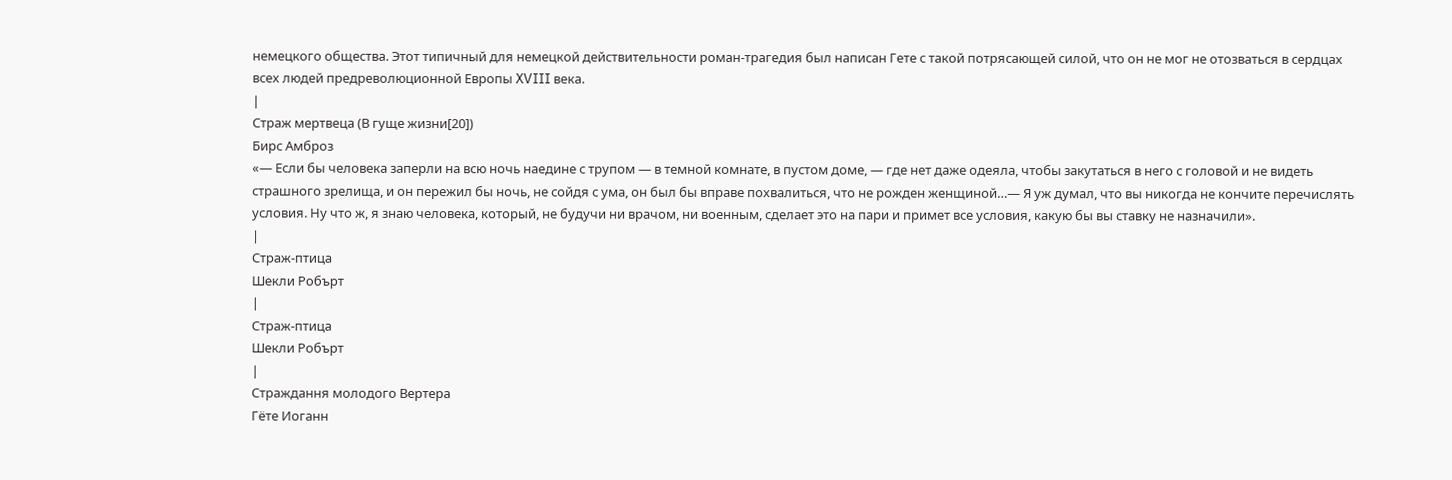немецкого общества. Этот типичный для немецкой действительности роман-трагедия был написан Гете с такой потрясающей силой, что он не мог не отозваться в сердцах всех людей предреволюционной Европы XVIII века.
|
Страж мертвеца (В гуще жизни[20])
Бирс Амброз
«— Если бы человека заперли на всю ночь наедине с трупом — в темной комнате, в пустом доме, — где нет даже одеяла, чтобы закутаться в него с головой и не видеть страшного зрелища, и он пережил бы ночь, не сойдя с ума, он был бы вправе похвалиться, что не рожден женщиной…— Я уж думал, что вы никогда не кончите перечислять условия. Ну что ж, я знаю человека, который, не будучи ни врачом, ни военным, сделает это на пари и примет все условия, какую бы вы ставку не назначили».
|
Страж-птица
Шекли Робърт
|
Страж-птица
Шекли Робърт
|
Страждання молодого Вертера
Гёте Иоганн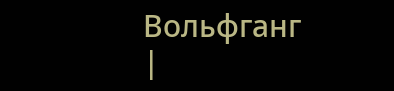Вольфганг
|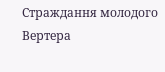Страждання молодого Вертера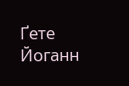Ґете Йоганн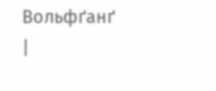Вольфґанґ
|